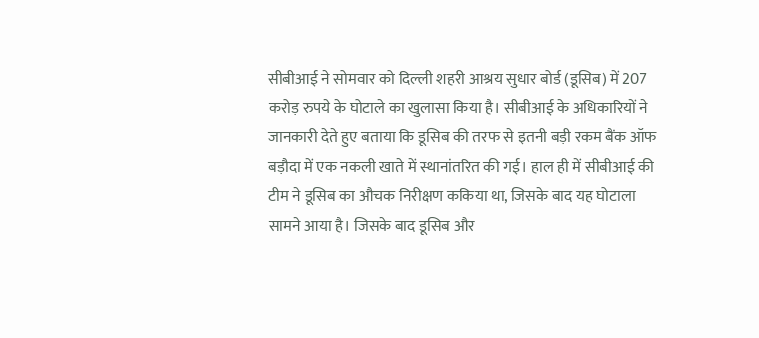सीबीआई ने सोमवार को दिल्ली शहरी आश्रय सुधार बोर्ड (डूसिब) में 207 करोड़ रुपये के घोटाले का खुलासा किया है। सीबीआई के अधिकारियों ने जानकारी देते हुए बताया कि डूसिब की तरफ से इतनी बड़ी रकम बैंक ऑफ बड़ौदा में एक नकली खाते में स्थानांतरित की गई। हाल ही में सीबीआई की टीम ने डूसिब का औचक निरीक्षण ककिया था, जिसके बाद यह घोटाला सामने आया है। जिसके बाद डूसिब और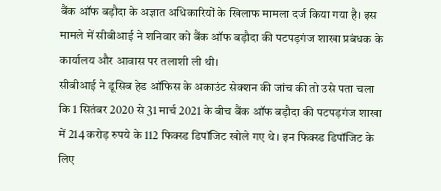बैंक ऑफ बड़ौदा के अज्ञात अधिकारियों के खिलाफ मामला दर्ज किया गया है। इस मामले में सीबीआई ने शनिवार को बैंक ऑफ बड़ौदा की पटपड़गंज शाखा प्रबंधक के कार्यालय और आवास पर तलाशी ली थी।
सीबीआई ने डूसिब हेड ऑफिस के अकाउंट सेक्शन की जांच की तो उसे पता चला कि 1 सितंबर 2020 से 31 मार्च 2021 के बीच बैंक ऑफ बड़ौदा की पटपड़गंज शाखा में 214 करोड़ रुपये के 112 फिक्स्ड डिपॉजिट खोले गए थे। इन फिक्स्ड डिपॉजिट के लिए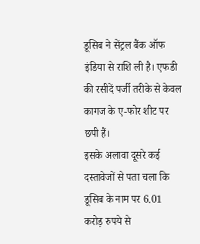डूसिब ने सेंट्रल बैंक ऑफ इंडिया से राशि ली है। एफडी की रसीदें पर्जी तरीके से केवल कागज के ए-फोर शीट पर छपी हैं।
इसके अलावा दूसरे कई दस्तावेजों से पता चला कि डूसिब के नाम पर 6.01 करोड़ रुपये से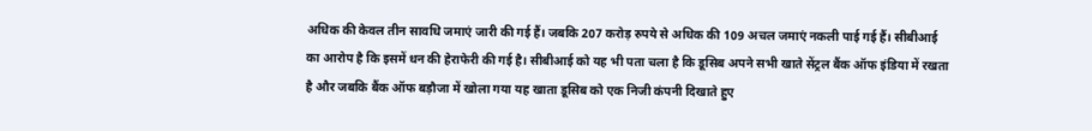अधिक की केवल तीन सावधि जमाएं जारी की गई हैं। जबकि 207 करोड़ रुपये से अधिक की 109 अचल जमाएं नकली पाई गई हैं। सीबीआई का आरोप है कि इसमें धन की हेराफेरी की गई है। सीबीआई को यह भी पता चला है कि डूसिब अपने सभी खाते सेंट्रल बैंक ऑफ इंडिया में रखता है और जबकि बैंक ऑफ बड़ौजा में खोला गया यह खाता डूसिब को एक निजी कंपनी दिखाते हुए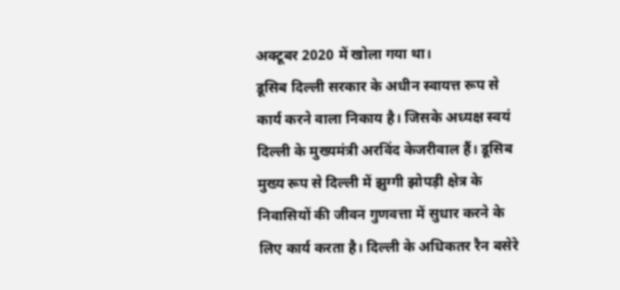अक्टूबर 2020 में खोला गया था।
डूसिब दिल्ली सरकार के अधीन स्वायत्त रूप से कार्य करने वाला निकाय है। जिसके अध्यक्ष स्वयं दिल्ली के मुख्यमंत्री अरविंद केजरीवाल हैं। डूसिब मुख्य रूप से दिल्ली में झुग्गी झोपड़ी क्षेत्र के निवासियों की जीवन गुणवत्ता में सुधार करने के लिए कार्य करता है। दिल्ली के अधिकतर रैन बसेरे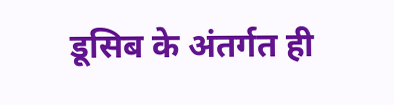डूसिब के अंतर्गत ही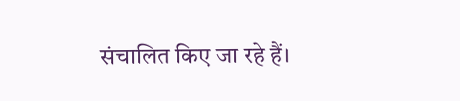संचालित किए जा रहे हैं।